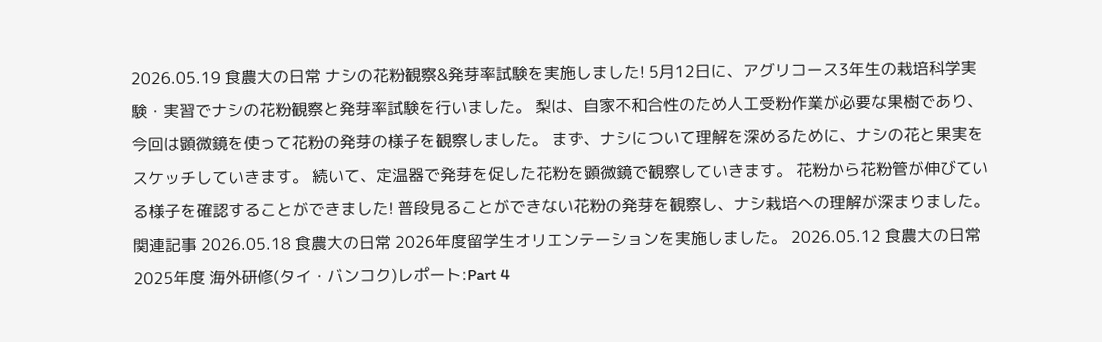2026.05.19 食農大の日常 ナシの花粉観察&発芽率試験を実施しました! 5月12日に、アグリコース3年生の栽培科学実験・実習でナシの花粉観察と発芽率試験を行いました。 梨は、自家不和合性のため人工受粉作業が必要な果樹であり、今回は顕微鏡を使って花粉の発芽の様子を観察しました。 まず、ナシについて理解を深めるために、ナシの花と果実をスケッチしていきます。 続いて、定温器で発芽を促した花粉を顕微鏡で観察していきます。 花粉から花粉管が伸びている様子を確認することができました! 普段見ることができない花粉の発芽を観察し、ナシ栽培への理解が深まりました。 関連記事 2026.05.18 食農大の日常 2026年度留学生オリエンテーションを実施しました。 2026.05.12 食農大の日常 2025年度 海外研修(タイ・バンコク)レポート:Part 4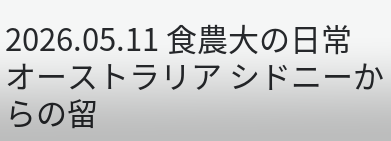2026.05.11 食農大の日常 オーストラリア シドニーからの留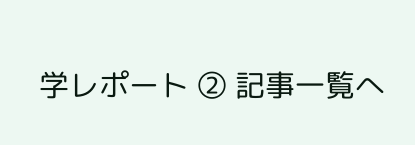学レポート ② 記事一覧へ